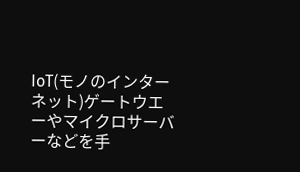IoT(モノのインターネット)ゲートウエーやマイクロサーバーなどを手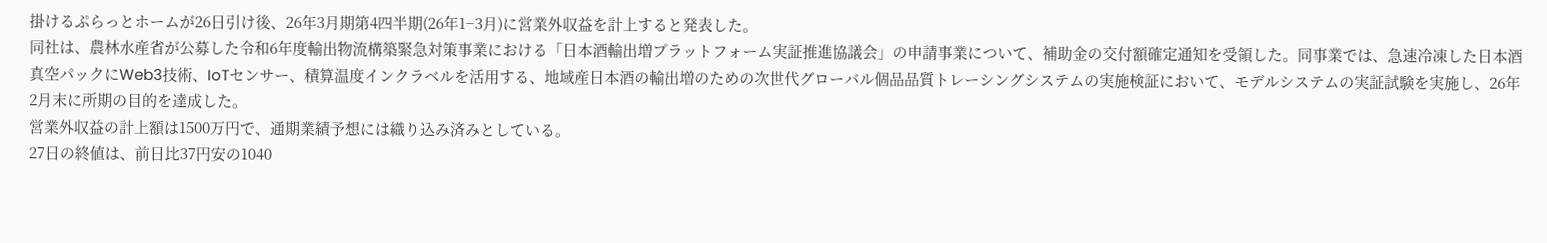掛けるぷらっとホームが26日引け後、26年3月期第4四半期(26年1−3月)に営業外収益を計上すると発表した。
同社は、農林水産省が公募した令和6年度輸出物流構築緊急対策事業における「日本酒輸出増プラットフォーム実証推進協議会」の申請事業について、補助金の交付額確定通知を受領した。同事業では、急速冷凍した日本酒真空パックにWeb3技術、IoTセンサー、積算温度インクラベルを活用する、地域産日本酒の輸出増のための次世代グローバル個品品質トレーシングシステムの実施検証において、モデルシステムの実証試験を実施し、26年2月末に所期の目的を達成した。
営業外収益の計上額は1500万円で、通期業績予想には織り込み済みとしている。
27日の終値は、前日比37円安の1040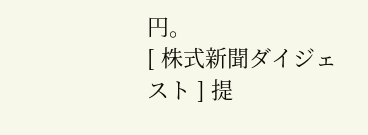円。
[ 株式新聞ダイジェスト ] 提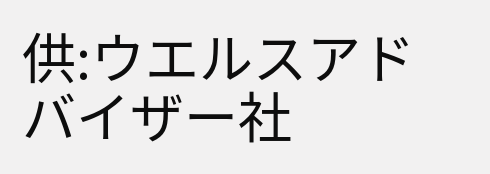供:ウエルスアドバイザー社